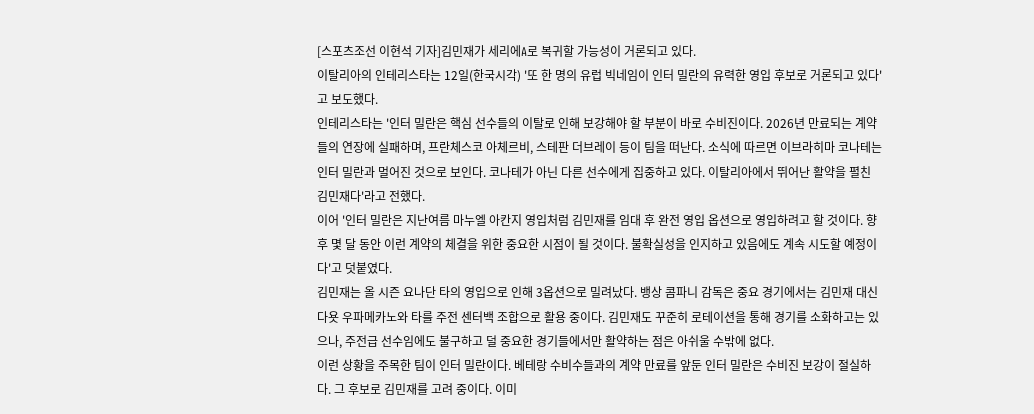[스포츠조선 이현석 기자]김민재가 세리에A로 복귀할 가능성이 거론되고 있다.
이탈리아의 인테리스타는 12일(한국시각) '또 한 명의 유럽 빅네임이 인터 밀란의 유력한 영입 후보로 거론되고 있다'고 보도했다.
인테리스타는 '인터 밀란은 핵심 선수들의 이탈로 인해 보강해야 할 부분이 바로 수비진이다. 2026년 만료되는 계약들의 연장에 실패하며, 프란체스코 아체르비, 스테판 더브레이 등이 팀을 떠난다. 소식에 따르면 이브라히마 코나테는 인터 밀란과 멀어진 것으로 보인다. 코나테가 아닌 다른 선수에게 집중하고 있다. 이탈리아에서 뛰어난 활약을 펼친 김민재다'라고 전했다.
이어 '인터 밀란은 지난여름 마누엘 아칸지 영입처럼 김민재를 임대 후 완전 영입 옵션으로 영입하려고 할 것이다. 향후 몇 달 동안 이런 계약의 체결을 위한 중요한 시점이 될 것이다. 불확실성을 인지하고 있음에도 계속 시도할 예정이다'고 덧붙였다.
김민재는 올 시즌 요나단 타의 영입으로 인해 3옵션으로 밀려났다. 뱅상 콤파니 감독은 중요 경기에서는 김민재 대신 다욧 우파메카노와 타를 주전 센터백 조합으로 활용 중이다. 김민재도 꾸준히 로테이션을 통해 경기를 소화하고는 있으나, 주전급 선수임에도 불구하고 덜 중요한 경기들에서만 활약하는 점은 아쉬울 수밖에 없다.
이런 상황을 주목한 팀이 인터 밀란이다. 베테랑 수비수들과의 계약 만료를 앞둔 인터 밀란은 수비진 보강이 절실하다. 그 후보로 김민재를 고려 중이다. 이미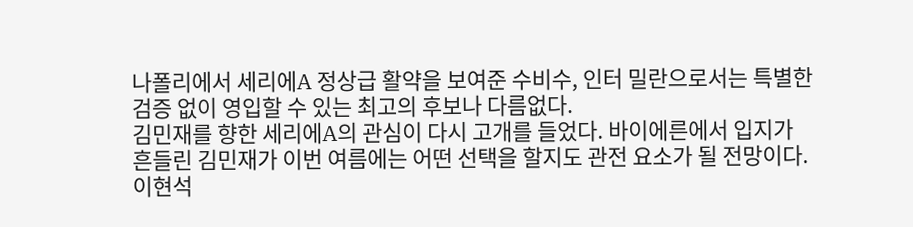나폴리에서 세리에A 정상급 활약을 보여준 수비수, 인터 밀란으로서는 특별한 검증 없이 영입할 수 있는 최고의 후보나 다름없다.
김민재를 향한 세리에A의 관심이 다시 고개를 들었다. 바이에른에서 입지가 흔들린 김민재가 이번 여름에는 어떤 선택을 할지도 관전 요소가 될 전망이다.
이현석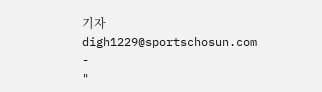기자 digh1229@sportschosun.com
-
"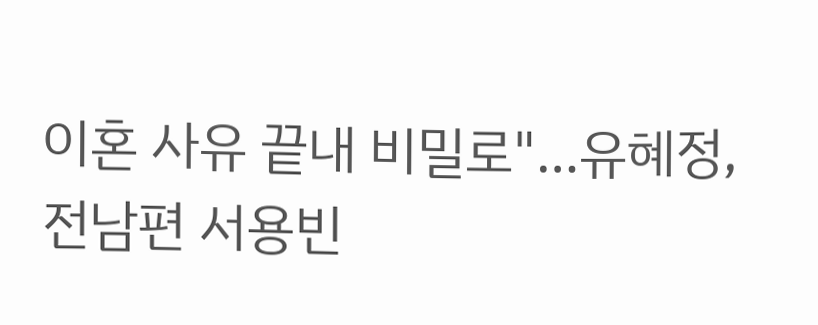이혼 사유 끝내 비밀로"…유혜정, 전남편 서용빈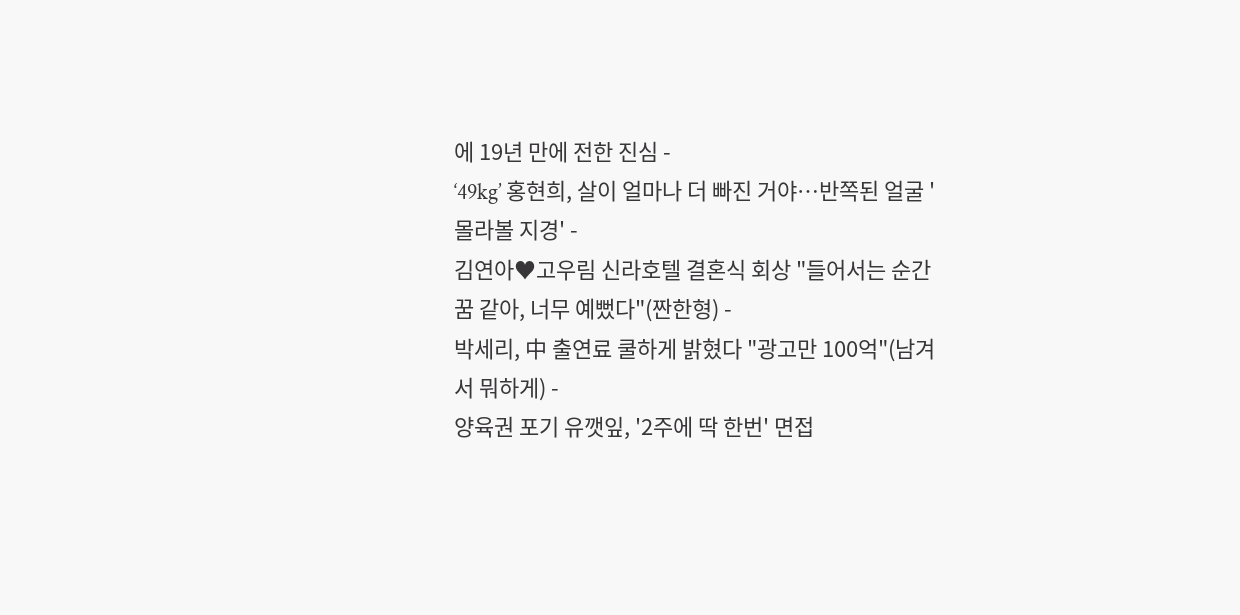에 19년 만에 전한 진심 -
‘49kg’ 홍현희, 살이 얼마나 더 빠진 거야…반쪽된 얼굴 '몰라볼 지경' -
김연아♥고우림 신라호텔 결혼식 회상 "들어서는 순간 꿈 같아, 너무 예뻤다"(짠한형) -
박세리, 中 출연료 쿨하게 밝혔다 "광고만 100억"(남겨서 뭐하게) -
양육권 포기 유깻잎, '2주에 딱 한번' 면접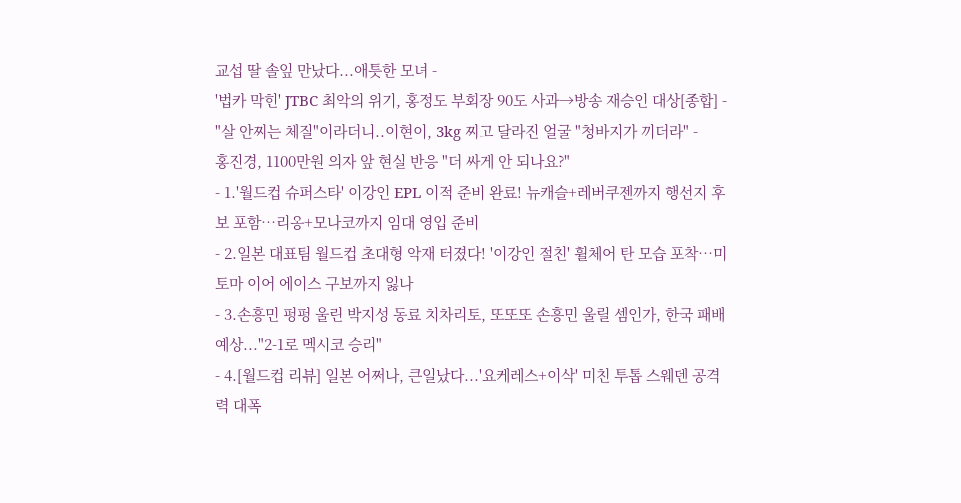교섭 딸 솔잎 만났다...애틋한 모녀 -
'법카 막힌' JTBC 최악의 위기, 홍정도 부회장 90도 사과→방송 재승인 대상[종합] -
"살 안찌는 체질"이라더니..이현이, 3kg 찌고 달라진 얼굴 "청바지가 끼더라" -
홍진경, 1100만원 의자 앞 현실 반응 "더 싸게 안 되나요?"
- 1.'월드컵 슈퍼스타' 이강인 EPL 이적 준비 완료! 뉴캐슬+레버쿠젠까지 행선지 후보 포함…리옹+모나코까지 임대 영입 준비
- 2.일본 대표팀 월드컵 초대형 악재 터졌다! '이강인 절친' 휠체어 탄 모습 포착…미토마 이어 에이스 구보까지 잃나
- 3.손흥민 펑펑 울린 박지성 동료 치차리토, 또또또 손흥민 울릴 셈인가, 한국 패배 예상..."2-1로 멕시코 승리"
- 4.[월드컵 리뷰] 일본 어쩌나, 큰일났다...'요케레스+이삭' 미친 투톱 스웨덴 공격력 대폭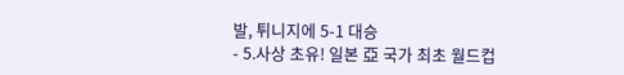발, 튀니지에 5-1 대승
- 5.사상 초유! 일본 亞 국가 최초 월드컵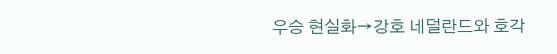우승 현실화→강호 네덜란드와 호각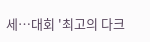세…대회 '최고의 다크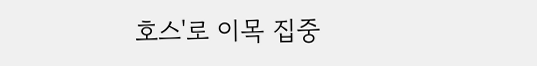호스'로 이목 집중